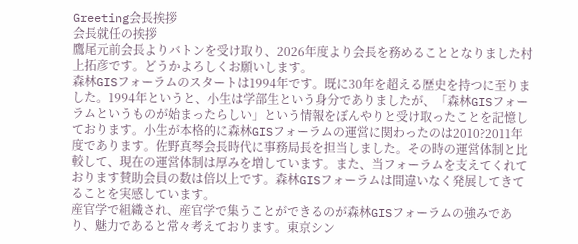Greeting会長挨拶
会長就任の挨拶
鷹尾元前会長よりバトンを受け取り、2026年度より会長を務めることとなりました村上拓彦です。どうかよろしくお願いします。
森林GISフォーラムのスタートは1994年です。既に30年を超える歴史を持つに至りました。1994年というと、小生は学部生という身分でありましたが、「森林GISフォーラムというものが始まったらしい」という情報をぼんやりと受け取ったことを記憶しております。小生が本格的に森林GISフォーラムの運営に関わったのは2010?2011年度であります。佐野真琴会長時代に事務局長を担当しました。その時の運営体制と比較して、現在の運営体制は厚みを増しています。また、当フォーラムを支えてくれております賛助会員の数は倍以上です。森林GISフォーラムは間違いなく発展してきてることを実感しています。
産官学で組織され、産官学で集うことができるのが森林GISフォーラムの強みであり、魅力であると常々考えております。東京シン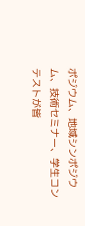ポジウム、地域シンポジウム、技術セミナー、学生コンテストが皆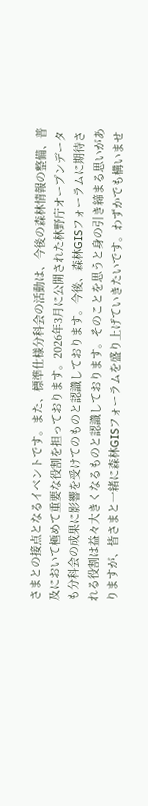さまとの接点となるイベントです。また、標準仕様分科会の活動は、今後の森林情報の整備、普及において極めて重要な役割を担っております。2026年3月に公開された林野庁オープンデータも分科会の成果に影響を受けてのものと認識しております。今後、森林GISフォーラムに期待される役割は益々大きくなるものと認識しております。そのことを思うと身の引き締まる思いがありますが、皆さまと一緒に森林GISフォーラムを盛り上げていきたいです。わずかでも構いませ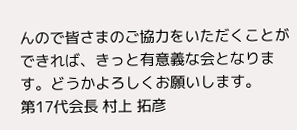んので皆さまのご協力をいただくことができれば、きっと有意義な会となります。どうかよろしくお願いします。
第17代会長 村上 拓彦